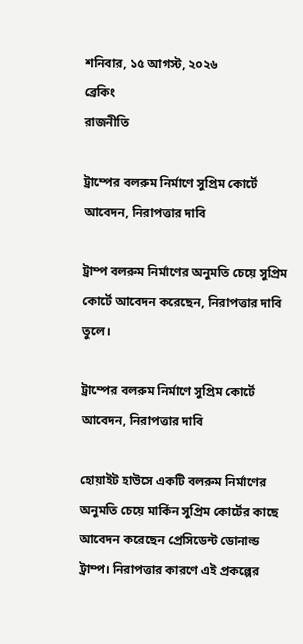শনিবার, ১৫ আগস্ট, ২০২৬
ব্রেকিং
রাজনীতি

ট্রাম্পের বলরুম নির্মাণে সুপ্রিম কোর্টে আবেদন, নিরাপত্তার দাবি

ট্রাম্প বলরুম নির্মাণের অনুমতি চেয়ে সুপ্রিম কোর্টে আবেদন করেছেন, নিরাপত্তার দাবি তুলে।

ট্রাম্পের বলরুম নির্মাণে সুপ্রিম কোর্টে আবেদন, নিরাপত্তার দাবি

হোয়াইট হাউসে একটি বলরুম নির্মাণের অনুমতি চেয়ে মার্কিন সুপ্রিম কোর্টের কাছে আবেদন করেছেন প্রেসিডেন্ট ডোনাল্ড ট্রাম্প। নিরাপত্তার কারণে এই প্রকল্পের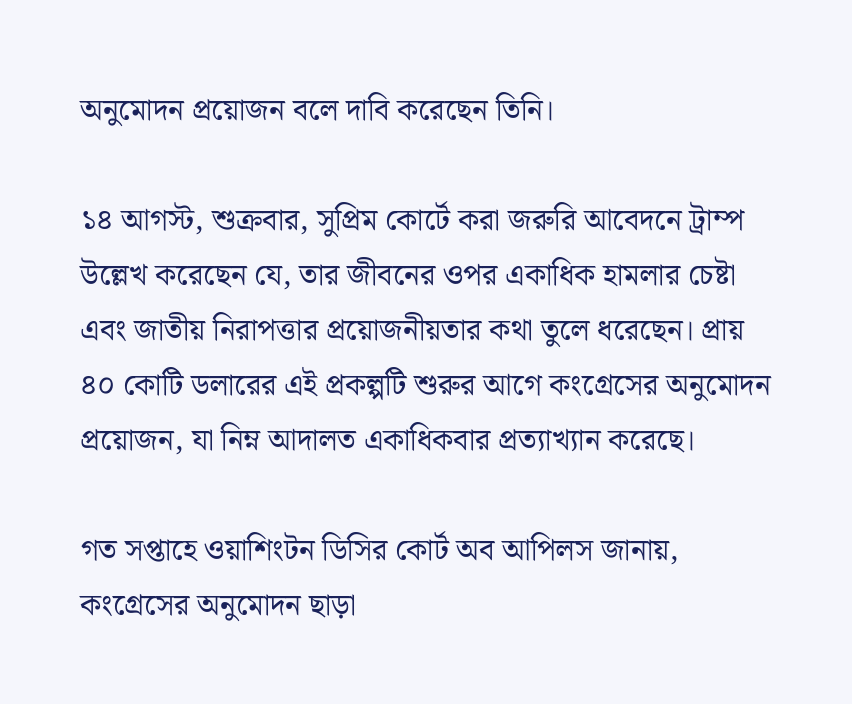অনুমোদন প্রয়োজন বলে দাবি করেছেন তিনি।

১৪ আগস্ট, শুক্রবার, সুপ্রিম কোর্টে করা জরুরি আবেদনে ট্রাম্প উল্লেখ করেছেন যে, তার জীবনের ওপর একাধিক হামলার চেষ্টা এবং জাতীয় নিরাপত্তার প্রয়োজনীয়তার কথা তুলে ধরেছেন। প্রায় ৪০ কোটি ডলারের এই প্রকল্পটি শুরুর আগে কংগ্রেসের অনুমোদন প্রয়োজন, যা নিম্ন আদালত একাধিকবার প্রত্যাখ্যান করেছে।

গত সপ্তাহে ওয়াশিংটন ডিসির কোর্ট অব আপিলস জানায়, কংগ্রেসের অনুমোদন ছাড়া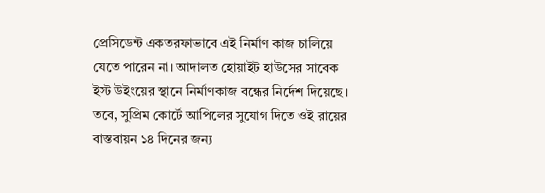প্রেসিডেন্ট একতরফাভাবে এই নির্মাণ কাজ চালিয়ে যেতে পারেন না। আদালত হোয়াইট হাউসের সাবেক ইস্ট উইংয়ের স্থানে নির্মাণকাজ বন্ধের নির্দেশ দিয়েছে। তবে, সুপ্রিম কোর্টে আপিলের সুযোগ দিতে ওই রায়ের বাস্তবায়ন ১৪ দিনের জন্য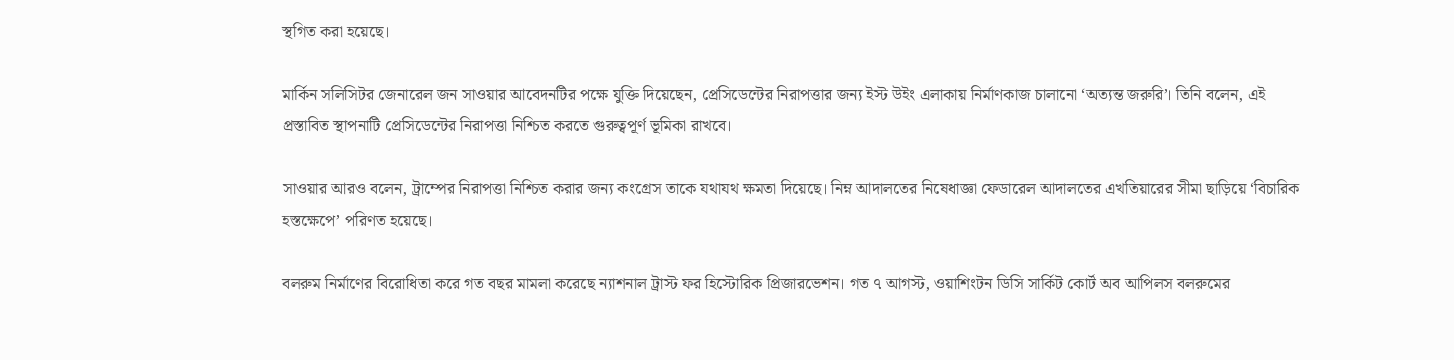স্থগিত করা হয়েছে।

মার্কিন সলিসিটর জেনারেল জন সাওয়ার আবেদনটির পক্ষে যুক্তি দিয়েছেন, প্রেসিডেন্টের নিরাপত্তার জন্য ইস্ট উইং এলাকায় নির্মাণকাজ চালানো ‘অত্যন্ত জরুরি’। তিনি বলেন, এই প্রস্তাবিত স্থাপনাটি প্রেসিডেন্টের নিরাপত্তা নিশ্চিত করতে গুরুত্বপূর্ণ ভূমিকা রাখবে।

সাওয়ার আরও বলেন, ট্রাম্পের নিরাপত্তা নিশ্চিত করার জন্য কংগ্রেস তাকে যথাযথ ক্ষমতা দিয়েছে। নিম্ন আদালতের নিষেধাজ্ঞা ফেডারেল আদালতের এখতিয়ারের সীমা ছাড়িয়ে ‘বিচারিক হস্তক্ষেপে’ পরিণত হয়েছে।

বলরুম নির্মাণের বিরোধিতা করে গত বছর মামলা করেছে ন্যাশনাল ট্রাস্ট ফর হিস্টোরিক প্রিজারভেশন। গত ৭ আগস্ট, ওয়াশিংটন ডিসি সার্কিট কোর্ট অব আপিলস বলরুমের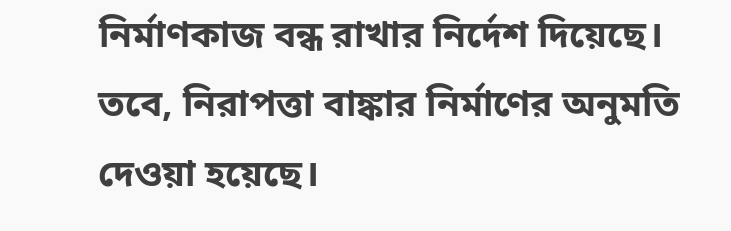নির্মাণকাজ বন্ধ রাখার নির্দেশ দিয়েছে। তবে, নিরাপত্তা বাঙ্কার নির্মাণের অনুমতি দেওয়া হয়েছে।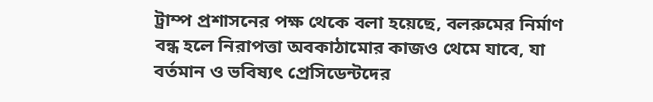ট্রাম্প প্রশাসনের পক্ষ থেকে বলা হয়েছে, বলরুমের নির্মাণ বন্ধ হলে নিরাপত্তা অবকাঠামোর কাজও থেমে যাবে, যা বর্তমান ও ভবিষ্যৎ প্রেসিডেন্টদের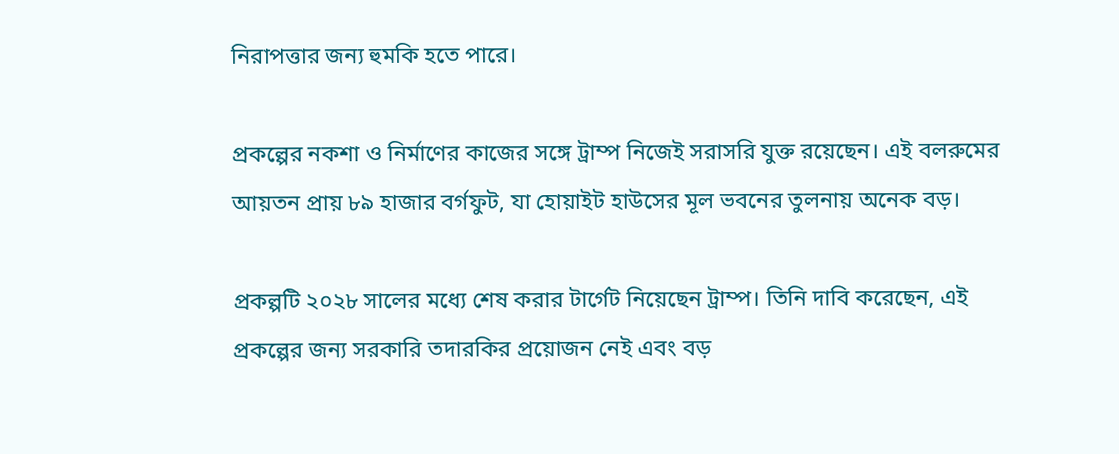নিরাপত্তার জন্য হুমকি হতে পারে।

প্রকল্পের নকশা ও নির্মাণের কাজের সঙ্গে ট্রাম্প নিজেই সরাসরি যুক্ত রয়েছেন। এই বলরুমের আয়তন প্রায় ৮৯ হাজার বর্গফুট, যা হোয়াইট হাউসের মূল ভবনের তুলনায় অনেক বড়।

প্রকল্পটি ২০২৮ সালের মধ্যে শেষ করার টার্গেট নিয়েছেন ট্রাম্প। তিনি দাবি করেছেন, এই প্রকল্পের জন্য সরকারি তদারকির প্রয়োজন নেই এবং বড়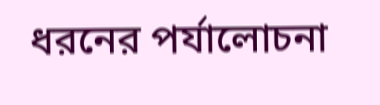ধরনের পর্যালোচনা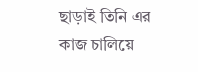ছাড়াই তিনি এর কাজ চালিয়ে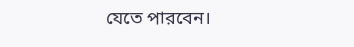যেতে পারবেন।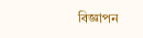বিজ্ঞাপন